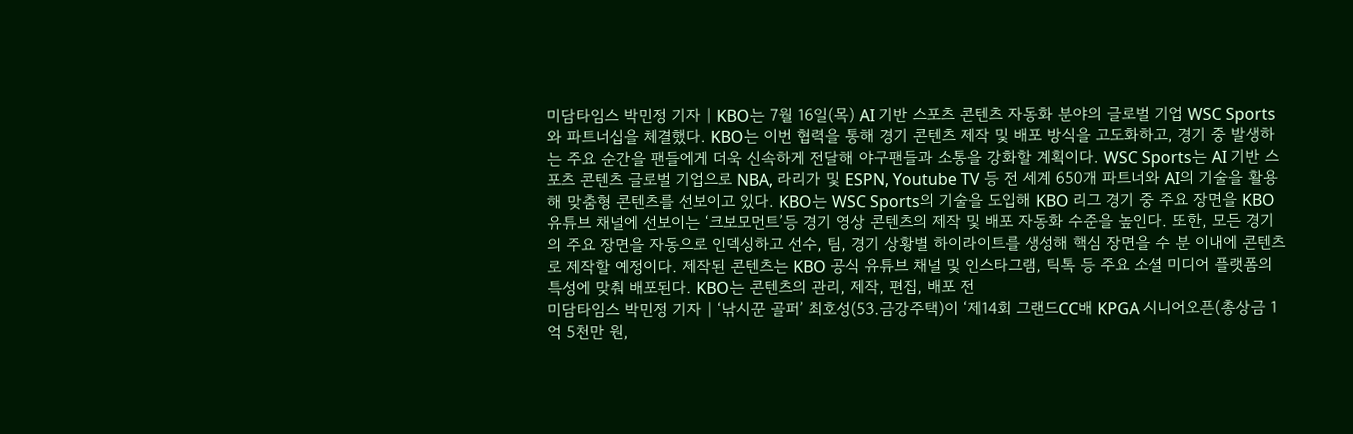미담타임스 박민정 기자 | KBO는 7월 16일(목) AI 기반 스포츠 콘텐츠 자동화 분야의 글로벌 기업 WSC Sports와 파트너십을 체결했다. KBO는 이번 협력을 통해 경기 콘텐츠 제작 및 배포 방식을 고도화하고, 경기 중 발생하는 주요 순간을 팬들에게 더욱 신속하게 전달해 야구팬들과 소통을 강화할 계획이다. WSC Sports는 AI 기반 스포츠 콘텐츠 글로벌 기업으로 NBA, 라리가 및 ESPN, Youtube TV 등 전 세계 650개 파트너와 AI의 기술을 활용해 맞춤형 콘텐츠를 선보이고 있다. KBO는 WSC Sports의 기술을 도입해 KBO 리그 경기 중 주요 장면을 KBO 유튜브 채널에 선보이는 ‘크보모먼트’등 경기 영상 콘텐츠의 제작 및 배포 자동화 수준을 높인다. 또한, 모든 경기의 주요 장면을 자동으로 인덱싱하고 선수, 팀, 경기 상황별 하이라이트를 생성해 핵심 장면을 수 분 이내에 콘텐츠로 제작할 예정이다. 제작된 콘텐츠는 KBO 공식 유튜브 채널 및 인스타그램, 틱톡 등 주요 소셜 미디어 플랫폼의 특성에 맞춰 배포된다. KBO는 콘텐츠의 관리, 제작, 편집, 배포 전
미담타임스 박민정 기자 | ‘낚시꾼 골퍼’ 최호성(53.금강주택)이 ‘제14회 그랜드CC배 KPGA 시니어오픈(총상금 1억 5천만 원,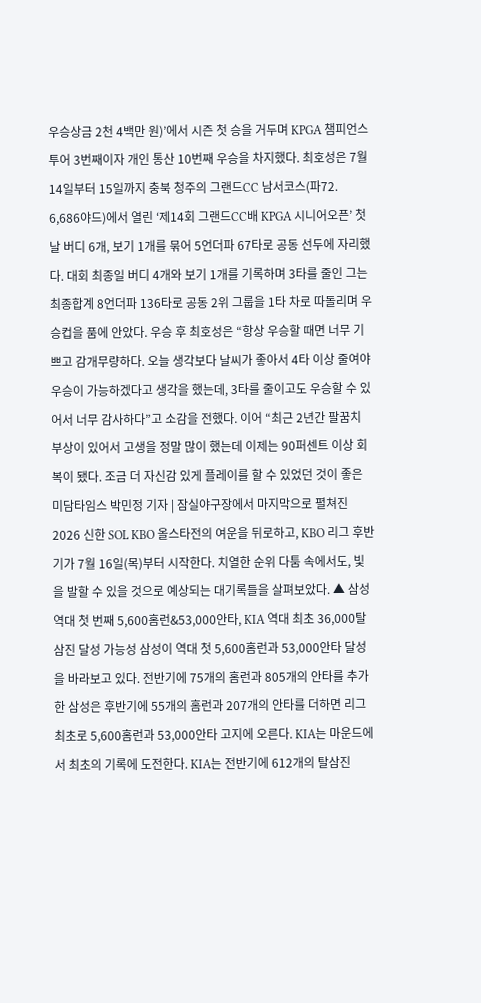우승상금 2천 4백만 원)’에서 시즌 첫 승을 거두며 KPGA 챔피언스투어 3번째이자 개인 통산 10번째 우승을 차지했다. 최호성은 7월 14일부터 15일까지 충북 청주의 그랜드CC 남서코스(파72. 6,686야드)에서 열린 ‘제14회 그랜드CC배 KPGA 시니어오픈’ 첫 날 버디 6개, 보기 1개를 묶어 5언더파 67타로 공동 선두에 자리했다. 대회 최종일 버디 4개와 보기 1개를 기록하며 3타를 줄인 그는 최종합계 8언더파 136타로 공동 2위 그룹을 1타 차로 따돌리며 우승컵을 품에 안았다. 우승 후 최호성은 “항상 우승할 때면 너무 기쁘고 감개무량하다. 오늘 생각보다 날씨가 좋아서 4타 이상 줄여야 우승이 가능하겠다고 생각을 했는데, 3타를 줄이고도 우승할 수 있어서 너무 감사하다”고 소감을 전했다. 이어 “최근 2년간 팔꿈치 부상이 있어서 고생을 정말 많이 했는데 이제는 90퍼센트 이상 회복이 됐다. 조금 더 자신감 있게 플레이를 할 수 있었던 것이 좋은
미담타임스 박민정 기자 | 잠실야구장에서 마지막으로 펼쳐진 2026 신한 SOL KBO 올스타전의 여운을 뒤로하고, KBO 리그 후반기가 7월 16일(목)부터 시작한다. 치열한 순위 다툼 속에서도, 빛을 발할 수 있을 것으로 예상되는 대기록들을 살펴보았다. ▲ 삼성 역대 첫 번째 5,600홈런&53,000안타, KIA 역대 최초 36,000탈삼진 달성 가능성 삼성이 역대 첫 5,600홈런과 53,000안타 달성을 바라보고 있다. 전반기에 75개의 홈런과 805개의 안타를 추가한 삼성은 후반기에 55개의 홈런과 207개의 안타를 더하면 리그 최초로 5,600홈런과 53,000안타 고지에 오른다. KIA는 마운드에서 최초의 기록에 도전한다. KIA는 전반기에 612개의 탈삼진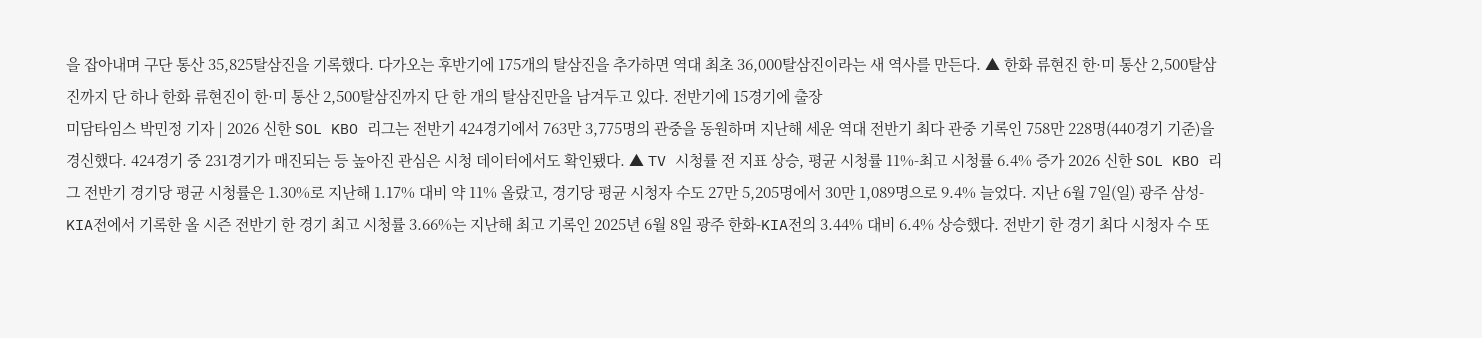을 잡아내며 구단 통산 35,825탈삼진을 기록했다. 다가오는 후반기에 175개의 탈삼진을 추가하면 역대 최초 36,000탈삼진이라는 새 역사를 만든다. ▲ 한화 류현진 한·미 통산 2,500탈삼진까지 단 하나 한화 류현진이 한·미 통산 2,500탈삼진까지 단 한 개의 탈삼진만을 남겨두고 있다. 전반기에 15경기에 출장
미담타임스 박민정 기자 | 2026 신한 SOL KBO 리그는 전반기 424경기에서 763만 3,775명의 관중을 동원하며 지난해 세운 역대 전반기 최다 관중 기록인 758만 228명(440경기 기준)을 경신했다. 424경기 중 231경기가 매진되는 등 높아진 관심은 시청 데이터에서도 확인됐다. ▲ TV 시청률 전 지표 상승, 평균 시청률 11%-최고 시청률 6.4% 증가 2026 신한 SOL KBO 리그 전반기 경기당 평균 시청률은 1.30%로 지난해 1.17% 대비 약 11% 올랐고, 경기당 평균 시청자 수도 27만 5,205명에서 30만 1,089명으로 9.4% 늘었다. 지난 6월 7일(일) 광주 삼성-KIA전에서 기록한 올 시즌 전반기 한 경기 최고 시청률 3.66%는 지난해 최고 기록인 2025년 6월 8일 광주 한화-KIA전의 3.44% 대비 6.4% 상승했다. 전반기 한 경기 최다 시청자 수 또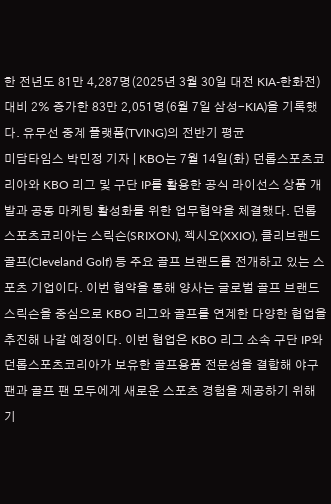한 전년도 81만 4,287명(2025년 3월 30일 대전 KIA-한화전) 대비 2% 증가한 83만 2,051명(6월 7일 삼성-KIA)을 기록했다. 유무선 중계 플랫폼(TVING)의 전반기 평균
미담타임스 박민정 기자 | KBO는 7월 14일(화) 던롭스포츠코리아와 KBO 리그 및 구단 IP를 활용한 공식 라이선스 상품 개발과 공동 마케팅 활성화를 위한 업무협약을 체결했다. 던롭스포츠코리아는 스릭슨(SRIXON), 젝시오(XXIO), 클리브랜드골프(Cleveland Golf) 등 주요 골프 브랜드를 전개하고 있는 스포츠 기업이다. 이번 협약을 통해 양사는 글로벌 골프 브랜드 스릭슨을 중심으로 KBO 리그와 골프를 연계한 다양한 협업을 추진해 나갈 예정이다. 이번 협업은 KBO 리그 소속 구단 IP와 던롭스포츠코리아가 보유한 골프용품 전문성을 결합해 야구 팬과 골프 팬 모두에게 새로운 스포츠 경험을 제공하기 위해 기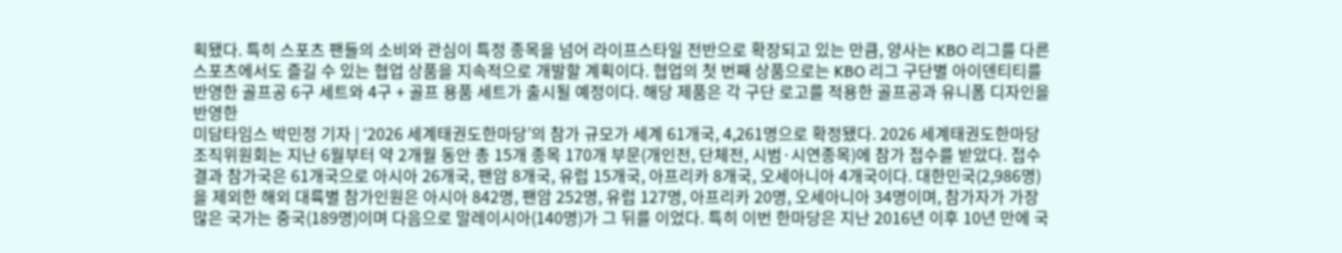획됐다. 특히 스포츠 팬들의 소비와 관심이 특정 종목을 넘어 라이프스타일 전반으로 확장되고 있는 만큼, 양사는 KBO 리그를 다른 스포츠에서도 즐길 수 있는 협업 상품을 지속적으로 개발할 계획이다. 협업의 첫 번째 상품으로는 KBO 리그 구단별 아이덴티티를 반영한 골프공 6구 세트와 4구 + 골프 용품 세트가 출시될 예정이다. 해당 제품은 각 구단 로고를 적용한 골프공과 유니폼 디자인을 반영한
미담타임스 박민정 기자 | ‘2026 세계태권도한마당’의 참가 규모가 세계 61개국, 4,261명으로 확정됐다. 2026 세계태권도한마당 조직위원회는 지난 6월부터 약 2개월 동안 총 15개 종목 170개 부문(개인전, 단체전, 시범·시연종목)에 참가 접수를 받았다. 접수 결과 참가국은 61개국으로 아시아 26개국, 팬암 8개국, 유럽 15개국, 아프리카 8개국, 오세아니아 4개국이다. 대한민국(2,986명)을 제외한 해외 대륙별 참가인원은 아시아 842명, 팬암 252명, 유럽 127명, 아프리카 20명, 오세아니아 34명이며, 참가자가 가장 많은 국가는 중국(189명)이며 다음으로 말레이시아(140명)가 그 뒤를 이었다. 특히 이번 한마당은 지난 2016년 이후 10년 만에 국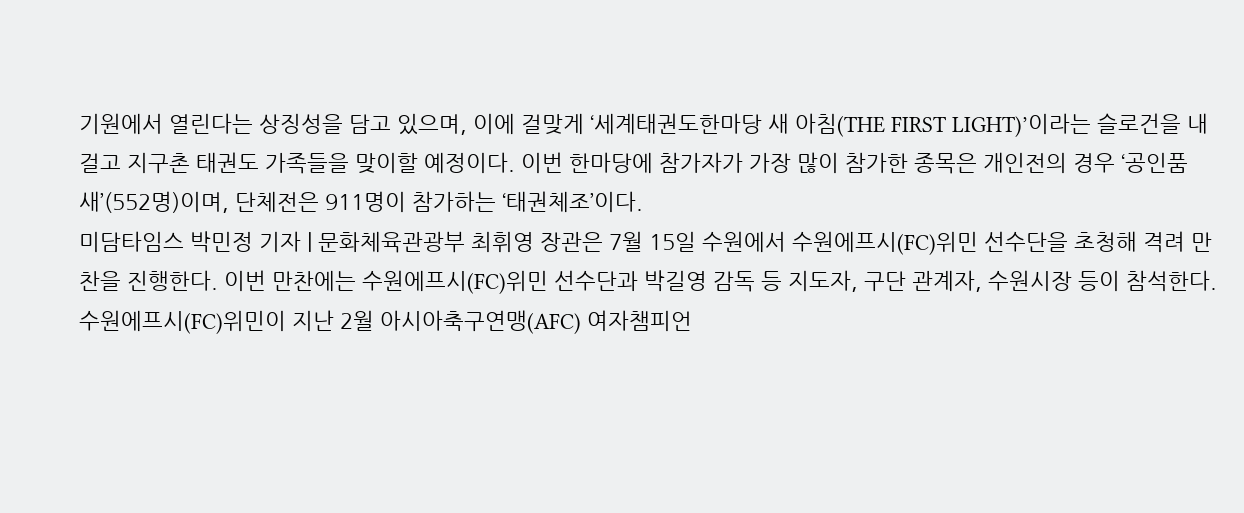기원에서 열린다는 상징성을 담고 있으며, 이에 걸맞게 ‘세계태권도한마당 새 아침(THE FIRST LIGHT)’이라는 슬로건을 내걸고 지구촌 태권도 가족들을 맞이할 예정이다. 이번 한마당에 참가자가 가장 많이 참가한 종목은 개인전의 경우 ‘공인품새’(552명)이며, 단체전은 911명이 참가하는 ‘태권체조’이다.
미담타임스 박민정 기자 | 문화체육관광부 최휘영 장관은 7월 15일 수원에서 수원에프시(FC)위민 선수단을 초청해 격려 만찬을 진행한다. 이번 만찬에는 수원에프시(FC)위민 선수단과 박길영 감독 등 지도자, 구단 관계자, 수원시장 등이 참석한다. 수원에프시(FC)위민이 지난 2월 아시아축구연맹(AFC) 여자챔피언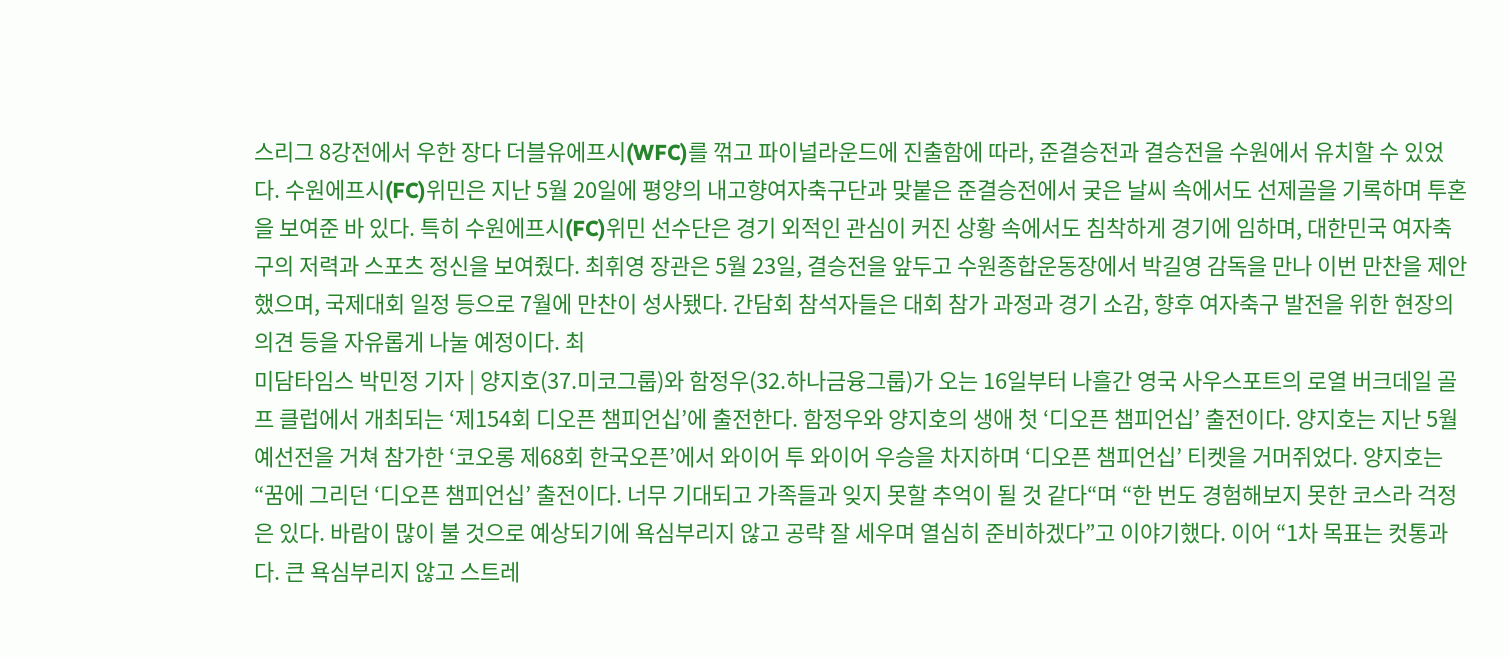스리그 8강전에서 우한 장다 더블유에프시(WFC)를 꺾고 파이널라운드에 진출함에 따라, 준결승전과 결승전을 수원에서 유치할 수 있었다. 수원에프시(FC)위민은 지난 5월 20일에 평양의 내고향여자축구단과 맞붙은 준결승전에서 궂은 날씨 속에서도 선제골을 기록하며 투혼을 보여준 바 있다. 특히 수원에프시(FC)위민 선수단은 경기 외적인 관심이 커진 상황 속에서도 침착하게 경기에 임하며, 대한민국 여자축구의 저력과 스포츠 정신을 보여줬다. 최휘영 장관은 5월 23일, 결승전을 앞두고 수원종합운동장에서 박길영 감독을 만나 이번 만찬을 제안했으며, 국제대회 일정 등으로 7월에 만찬이 성사됐다. 간담회 참석자들은 대회 참가 과정과 경기 소감, 향후 여자축구 발전을 위한 현장의 의견 등을 자유롭게 나눌 예정이다. 최
미담타임스 박민정 기자 | 양지호(37.미코그룹)와 함정우(32.하나금융그룹)가 오는 16일부터 나흘간 영국 사우스포트의 로열 버크데일 골프 클럽에서 개최되는 ‘제154회 디오픈 챔피언십’에 출전한다. 함정우와 양지호의 생애 첫 ‘디오픈 챔피언십’ 출전이다. 양지호는 지난 5월 예선전을 거쳐 참가한 ‘코오롱 제68회 한국오픈’에서 와이어 투 와이어 우승을 차지하며 ‘디오픈 챔피언십’ 티켓을 거머쥐었다. 양지호는 “꿈에 그리던 ‘디오픈 챔피언십’ 출전이다. 너무 기대되고 가족들과 잊지 못할 추억이 될 것 같다“며 “한 번도 경험해보지 못한 코스라 걱정은 있다. 바람이 많이 불 것으로 예상되기에 욕심부리지 않고 공략 잘 세우며 열심히 준비하겠다”고 이야기했다. 이어 “1차 목표는 컷통과다. 큰 욕심부리지 않고 스트레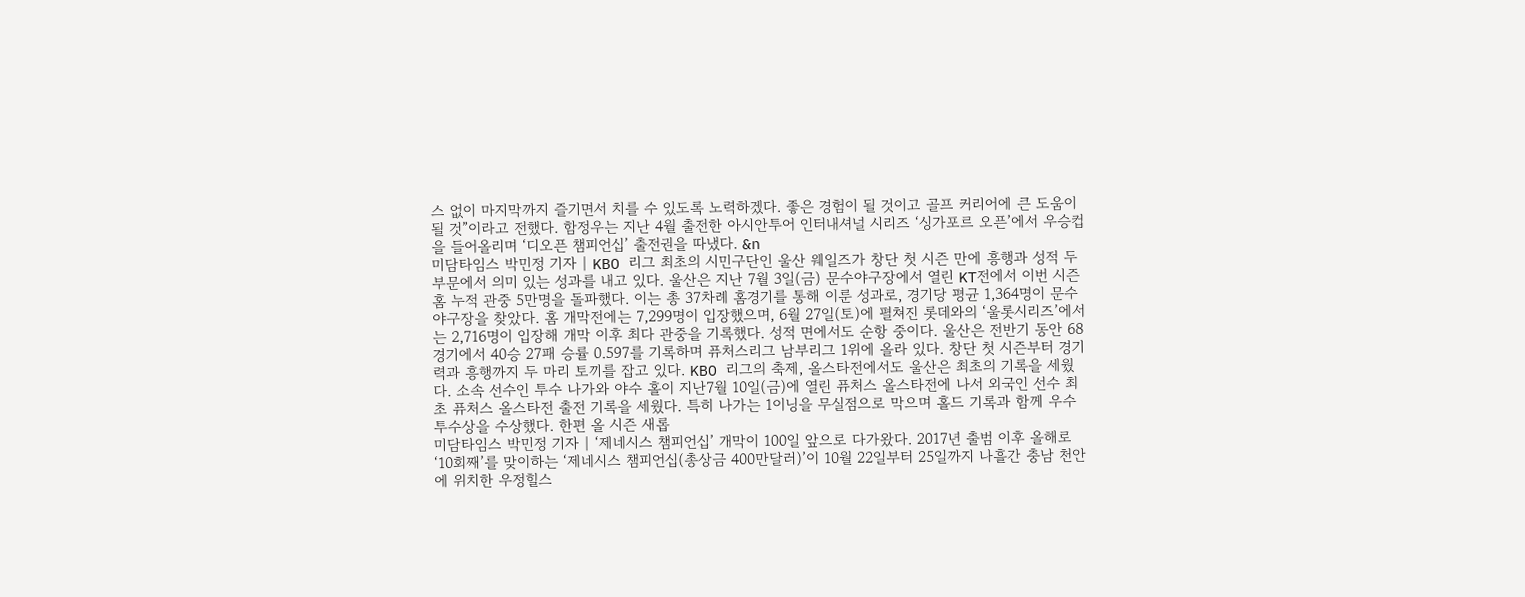스 없이 마지막까지 즐기면서 치를 수 있도록 노력하겠다. 좋은 경험이 될 것이고 골프 커리어에 큰 도움이 될 것”이라고 전했다. 함정우는 지난 4월 출전한 아시안투어 인터내셔널 시리즈 ‘싱가포르 오픈’에서 우승컵을 들어올리며 ‘디오픈 챔피언십’ 출전권을 따냈다. &n
미담타임스 박민정 기자 | KBO 리그 최초의 시민구단인 울산 웨일즈가 창단 첫 시즌 만에 흥행과 성적 두 부문에서 의미 있는 성과를 내고 있다. 울산은 지난 7월 3일(금) 문수야구장에서 열린 KT전에서 이번 시즌 홈 누적 관중 5만명을 돌파했다. 이는 총 37차례 홈경기를 통해 이룬 성과로, 경기당 평균 1,364명이 문수야구장을 찾았다. 홈 개막전에는 7,299명이 입장했으며, 6월 27일(토)에 펼쳐진 롯데와의 ‘울롯시리즈’에서는 2,716명이 입장해 개막 이후 최다 관중을 기록했다. 성적 면에서도 순항 중이다. 울산은 전반기 동안 68경기에서 40승 27패 승률 0.597를 기록하며 퓨처스리그 남부리그 1위에 올라 있다. 창단 첫 시즌부터 경기력과 흥행까지 두 마리 토끼를 잡고 있다. KBO 리그의 축제, 올스타전에서도 울산은 최초의 기록을 세웠다. 소속 선수인 투수 나가와 야수 홀이 지난7월 10일(금)에 열린 퓨처스 올스타전에 나서 외국인 선수 최초 퓨처스 올스타전 출전 기록을 세웠다. 특히 나가는 1이닝을 무실점으로 막으며 홀드 기록과 함께 우수 투수상을 수상했다. 한편 올 시즌 새롭
미담타임스 박민정 기자 | ‘제네시스 챔피언십’ 개막이 100일 앞으로 다가왔다. 2017년 출범 이후 올해로 ‘10회째’를 맞이하는 ‘제네시스 챔피언십(총상금 400만달러)’이 10월 22일부터 25일까지 나흘간 충남 천안에 위치한 우정힐스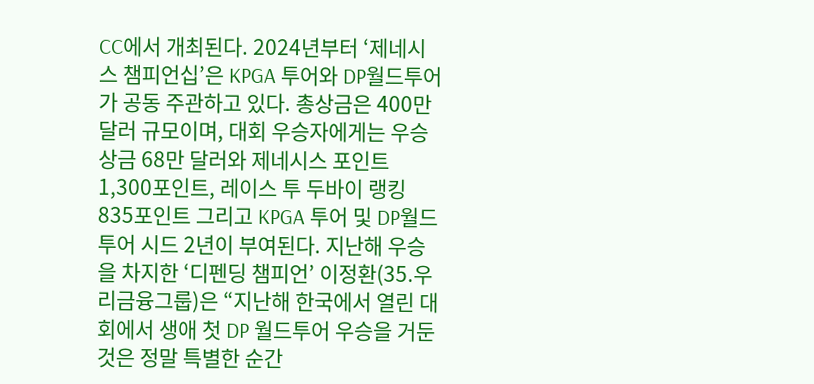CC에서 개최된다. 2024년부터 ‘제네시스 챔피언십’은 KPGA 투어와 DP월드투어가 공동 주관하고 있다. 총상금은 400만 달러 규모이며, 대회 우승자에게는 우승상금 68만 달러와 제네시스 포인트 1,300포인트, 레이스 투 두바이 랭킹 835포인트 그리고 KPGA 투어 및 DP월드투어 시드 2년이 부여된다. 지난해 우승을 차지한 ‘디펜딩 챔피언’ 이정환(35.우리금융그룹)은 “지난해 한국에서 열린 대회에서 생애 첫 DP 월드투어 우승을 거둔 것은 정말 특별한 순간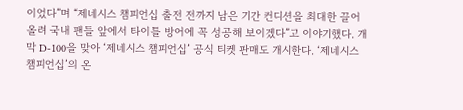이었다”며 “제네시스 챔피언십 출전 전까지 남은 기간 컨디션을 최대한 끌어올려 국내 팬들 앞에서 타이틀 방어에 꼭 성공해 보이겠다”고 이야기했다. 개막 D-100을 맞아 ‘제네시스 챔피언십’ 공식 티켓 판매도 개시한다. ‘제네시스 챔피언십’의 온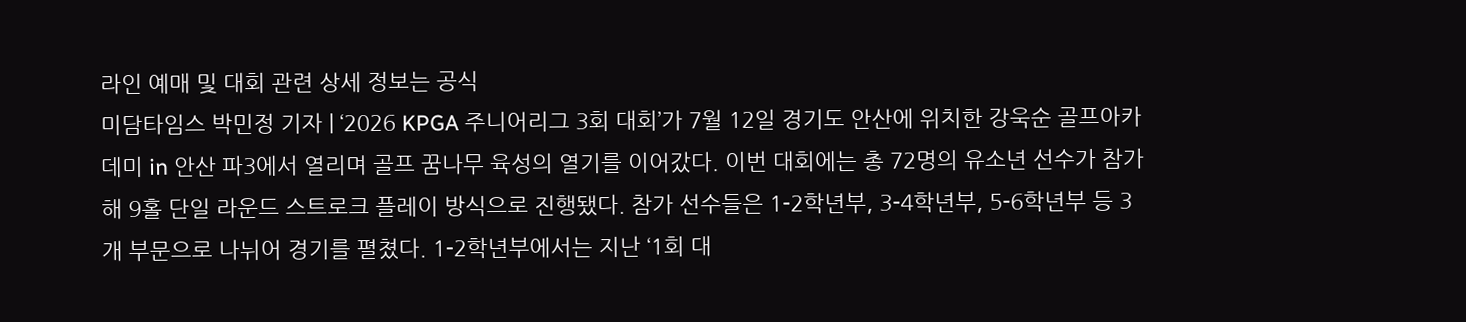라인 예매 및 대회 관련 상세 정보는 공식
미담타임스 박민정 기자 | ‘2026 KPGA 주니어리그 3회 대회’가 7월 12일 경기도 안산에 위치한 강욱순 골프아카데미 in 안산 파3에서 열리며 골프 꿈나무 육성의 열기를 이어갔다. 이번 대회에는 총 72명의 유소년 선수가 참가해 9홀 단일 라운드 스트로크 플레이 방식으로 진행됐다. 참가 선수들은 1-2학년부, 3-4학년부, 5-6학년부 등 3개 부문으로 나뉘어 경기를 펼쳤다. 1-2학년부에서는 지난 ‘1회 대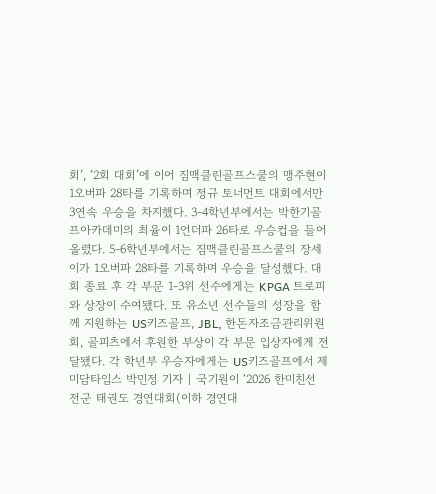회’, ‘2회 대회’에 이어 짐맥클린골프스쿨의 맹주현이 1오버파 28타를 기록하며 정규 토너먼트 대회에서만 3연속 우승을 차지했다. 3-4학년부에서는 박한기골프아카데미의 최율이 1언더파 26타로 우승컵을 들어올렸다. 5-6학년부에서는 짐맥클린골프스쿨의 장세이가 1오버파 28타를 기록하며 우승을 달성했다. 대회 종료 후 각 부문 1-3위 선수에게는 KPGA 트로피와 상장이 수여됐다. 또 유소년 선수들의 성장을 함께 지원하는 US키즈골프, JBL, 한돈자조금관리위원회, 골피츠에서 후원한 부상이 각 부문 입상자에게 전달됐다. 각 학년부 우승자에게는 US키즈골프에서 제
미담타임스 박민정 기자 | 국기원이 ‘2026 한미친선 전군 태권도 경연대회(이하 경연대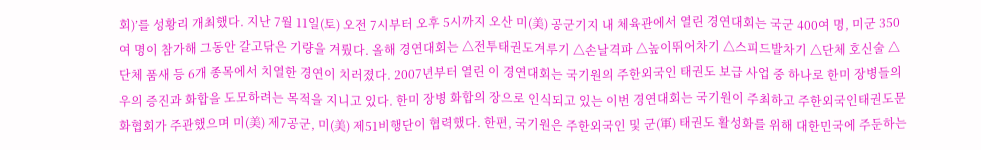회)’를 성황리 개최했다. 지난 7월 11일(토) 오전 7시부터 오후 5시까지 오산 미(美) 공군기지 내 체육관에서 열린 경연대회는 국군 400여 명, 미군 350여 명이 참가해 그동안 갈고닦은 기량을 겨뤘다. 올해 경연대회는 △전투태권도겨루기 △손날격파 △높이뛰어차기 △스피드발차기 △단체 호신술 △단체 품새 등 6개 종목에서 치열한 경연이 치러졌다. 2007년부터 열린 이 경연대회는 국기원의 주한외국인 태권도 보급 사업 중 하나로 한미 장병들의 우의 증진과 화합을 도모하려는 목적을 지니고 있다. 한미 장병 화합의 장으로 인식되고 있는 이번 경연대회는 국기원이 주최하고 주한외국인태권도문화협회가 주관했으며 미(美) 제7공군, 미(美) 제51비행단이 협력했다. 한편, 국기원은 주한외국인 및 군(軍) 태권도 활성화를 위해 대한민국에 주둔하는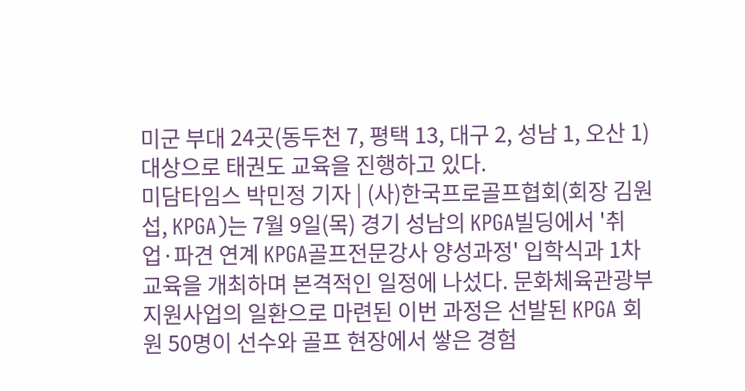미군 부대 24곳(동두천 7, 평택 13, 대구 2, 성남 1, 오산 1) 대상으로 태권도 교육을 진행하고 있다.
미담타임스 박민정 기자 | (사)한국프로골프협회(회장 김원섭, KPGA)는 7월 9일(목) 경기 성남의 KPGA빌딩에서 '취업·파견 연계 KPGA골프전문강사 양성과정' 입학식과 1차 교육을 개최하며 본격적인 일정에 나섰다. 문화체육관광부 지원사업의 일환으로 마련된 이번 과정은 선발된 KPGA 회원 50명이 선수와 골프 현장에서 쌓은 경험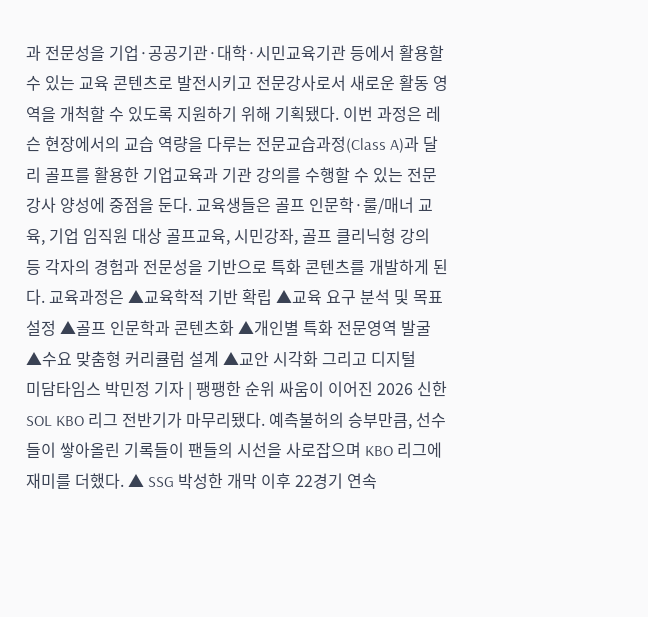과 전문성을 기업·공공기관·대학·시민교육기관 등에서 활용할 수 있는 교육 콘텐츠로 발전시키고 전문강사로서 새로운 활동 영역을 개척할 수 있도록 지원하기 위해 기획됐다. 이번 과정은 레슨 현장에서의 교습 역량을 다루는 전문교습과정(Class A)과 달리 골프를 활용한 기업교육과 기관 강의를 수행할 수 있는 전문강사 양성에 중점을 둔다. 교육생들은 골프 인문학·룰/매너 교육, 기업 임직원 대상 골프교육, 시민강좌, 골프 클리닉형 강의 등 각자의 경험과 전문성을 기반으로 특화 콘텐츠를 개발하게 된다. 교육과정은 ▲교육학적 기반 확립 ▲교육 요구 분석 및 목표 설정 ▲골프 인문학과 콘텐츠화 ▲개인별 특화 전문영역 발굴 ▲수요 맞춤형 커리큘럼 설계 ▲교안 시각화 그리고 디지털
미담타임스 박민정 기자 | 팽팽한 순위 싸움이 이어진 2026 신한 SOL KBO 리그 전반기가 마무리됐다. 예측불허의 승부만큼, 선수들이 쌓아올린 기록들이 팬들의 시선을 사로잡으며 KBO 리그에 재미를 더했다. ▲ SSG 박성한 개막 이후 22경기 연속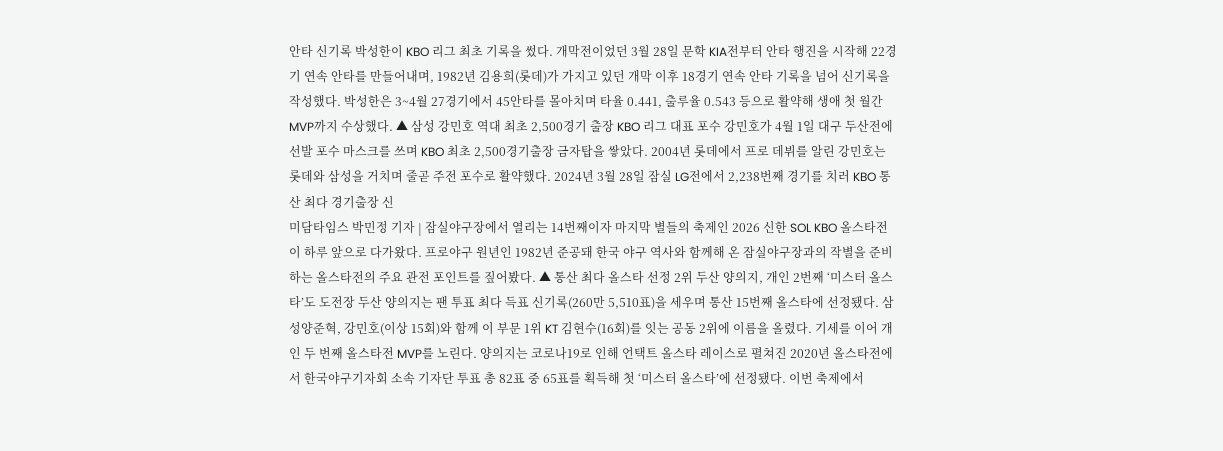안타 신기록 박성한이 KBO 리그 최초 기록을 썼다. 개막전이었던 3월 28일 문학 KIA전부터 안타 행진을 시작해 22경기 연속 안타를 만들어내며, 1982년 김용희(롯데)가 가지고 있던 개막 이후 18경기 연속 안타 기록을 넘어 신기록을 작성했다. 박성한은 3~4월 27경기에서 45안타를 몰아치며 타율 0.441, 출루율 0.543 등으로 활약해 생애 첫 월간 MVP까지 수상했다. ▲ 삼성 강민호 역대 최초 2,500경기 출장 KBO 리그 대표 포수 강민호가 4월 1일 대구 두산전에 선발 포수 마스크를 쓰며 KBO 최초 2,500경기출장 금자탑을 쌓았다. 2004년 롯데에서 프로 데뷔를 알린 강민호는 롯데와 삼성을 거치며 줄곧 주전 포수로 활약했다. 2024년 3월 28일 잠실 LG전에서 2,238번째 경기를 치러 KBO 통산 최다 경기출장 신
미담타임스 박민정 기자 | 잠실야구장에서 열리는 14번째이자 마지막 별들의 축제인 2026 신한 SOL KBO 올스타전이 하루 앞으로 다가왔다. 프로야구 원년인 1982년 준공돼 한국 야구 역사와 함께해 온 잠실야구장과의 작별을 준비하는 올스타전의 주요 관전 포인트를 짚어봤다. ▲ 통산 최다 올스타 선정 2위 두산 양의지, 개인 2번째 ‘미스터 올스타’도 도전장 두산 양의지는 팬 투표 최다 득표 신기록(260만 5,510표)을 세우며 통산 15번째 올스타에 선정됐다. 삼성양준혁, 강민호(이상 15회)와 함께 이 부문 1위 KT 김현수(16회)를 잇는 공동 2위에 이름을 올렸다. 기세를 이어 개인 두 번째 올스타전 MVP를 노린다. 양의지는 코로나19로 인해 언택트 올스타 레이스로 펼쳐진 2020년 올스타전에서 한국야구기자회 소속 기자단 투표 총 82표 중 65표를 획득해 첫 ‘미스터 올스타’에 선정됐다. 이번 축제에서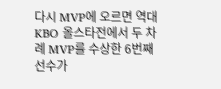다시 MVP에 오르면 역대 KBO 올스타전에서 두 차례 MVP를 수상한 6번째 선수가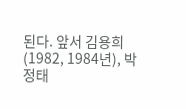된다. 앞서 김용희(1982, 1984년), 박정태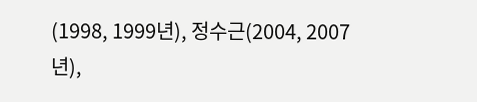(1998, 1999년), 정수근(2004, 2007년),